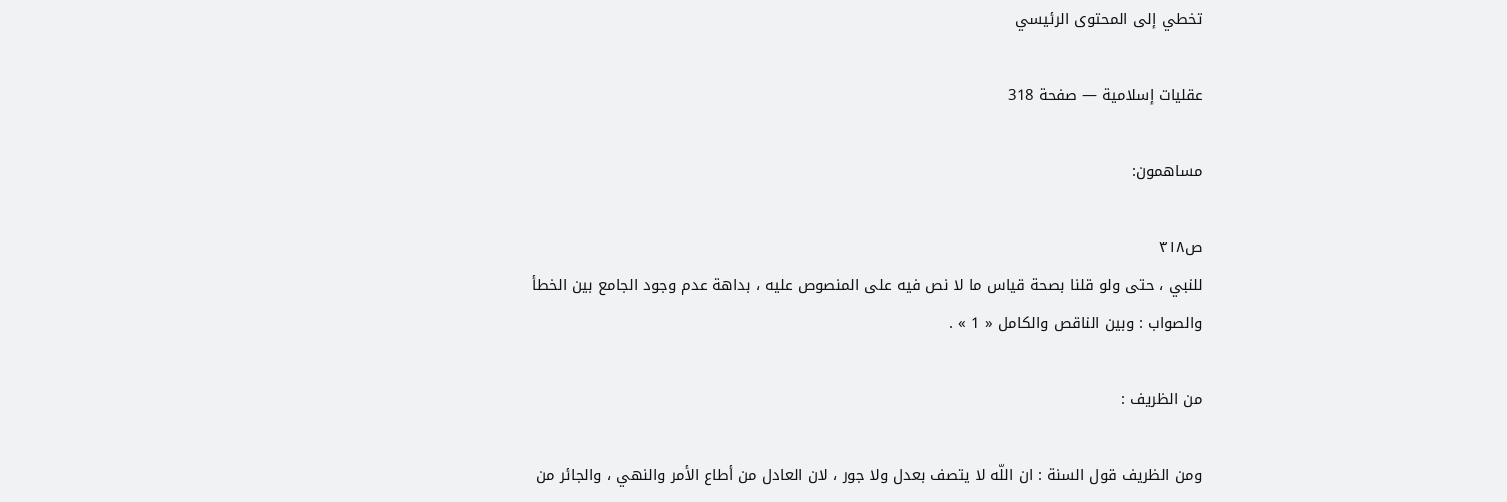تخطي إلى المحتوى الرئيسي

عقليات إسلامية — صفحة 318

مساهمون:

ص٣١٨
للنبي ، حتى ولو قلنا بصحة قياس ما لا نص فيه على المنصوص عليه ، بداهة عدم وجود الجامع بين الخطأ والصواب : وبين الناقص والكامل « 1 » .

من الظريف :

ومن الظريف قول السنة : ان اللّه لا يتصف بعدل ولا جور ، لان العادل من أطاع الأمر والنهي ، والجائر من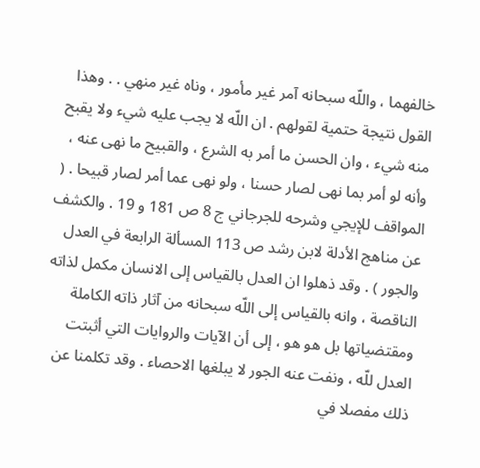خالفهما ، واللّه سبحانه آمر غير مأمور ، وناه غير منهي . . وهذا القول نتيجة حتمية لقولهم . ان اللّه لا يجب عليه شيء ولا يقبح منه شيء ، وان الحسن ما أمر به الشرع ، والقبيح ما نهى عنه ، وأنه لو أمر بما نهى لصار حسنا ، ولو نهى عما أمر لصار قبيحا . ( المواقف للإيجي وشرحه للجرجاني ج 8 ص 181 و 19 . والكشف عن مناهج الأدلة لابن رشد ص 113 المسألة الرابعة في العدل والجور ) . وقد ذهلوا ان العدل بالقياس إلى الانسان مكمل لذاته الناقصة ، وانه بالقياس إلى اللّه سبحانه من آثار ذاته الكاملة ومقتضياتها بل هو هو ، إلى أن الآيات والروايات التي أثبتت العدل للّه ، ونفت عنه الجور لا يبلغها الاحصاء . وقد تكلمنا عن ذلك مفصلا في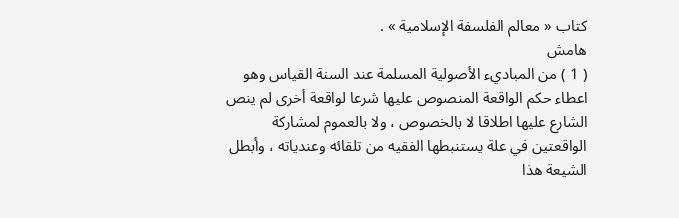كتاب « معالم الفلسفة الإسلامية » .
هامش
( 1 ) من المباديء الأصولية المسلمة عند السنة القياس وهو اعطاء حكم الواقعة المنصوص عليها شرعا لواقعة أخرى لم ينص الشارع عليها اطلاقا لا بالخصوص ، ولا بالعموم لمشاركة الواقعتين في علة يستنبطها الفقيه من تلقائه وعندياته ، وأبطل الشيعة هذا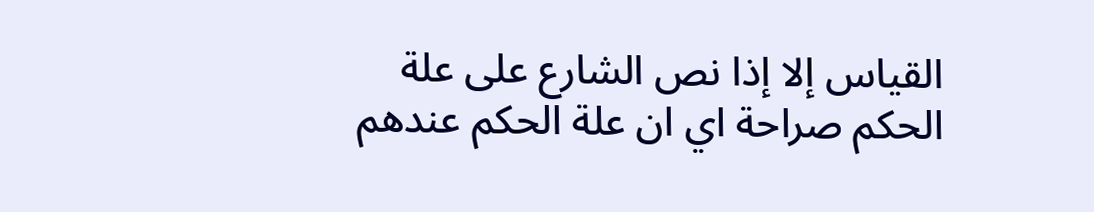القياس إلا إذا نص الشارع على علة الحكم صراحة اي ان علة الحكم عندهم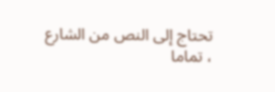تحتاج إلى النص من الشارع ، تماما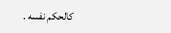كالحكم نفسه .